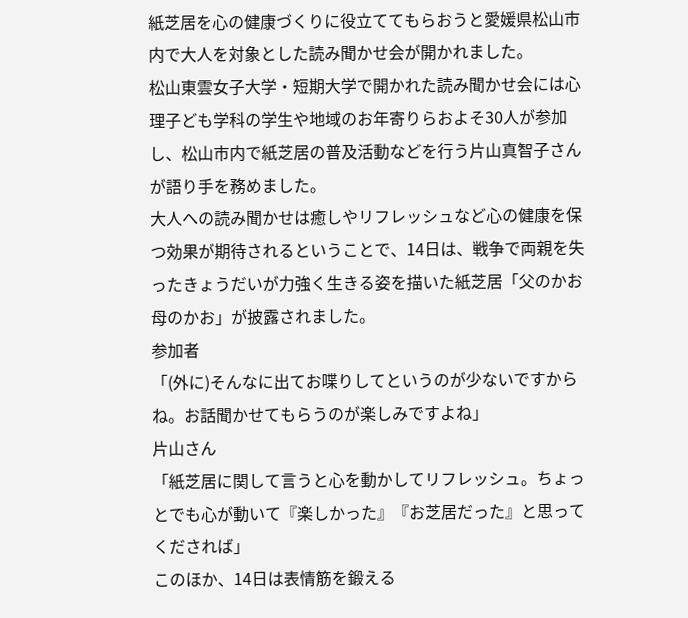紙芝居を心の健康づくりに役立ててもらおうと愛媛県松山市内で大人を対象とした読み聞かせ会が開かれました。
松山東雲女子大学・短期大学で開かれた読み聞かせ会には心理子ども学科の学生や地域のお年寄りらおよそ30人が参加し、松山市内で紙芝居の普及活動などを行う片山真智子さんが語り手を務めました。
大人への読み聞かせは癒しやリフレッシュなど心の健康を保つ効果が期待されるということで、14日は、戦争で両親を失ったきょうだいが力強く生きる姿を描いた紙芝居「父のかお母のかお」が披露されました。
参加者
「(外に)そんなに出てお喋りしてというのが少ないですからね。お話聞かせてもらうのが楽しみですよね」
片山さん
「紙芝居に関して言うと心を動かしてリフレッシュ。ちょっとでも心が動いて『楽しかった』『お芝居だった』と思ってくだされば」
このほか、14日は表情筋を鍛える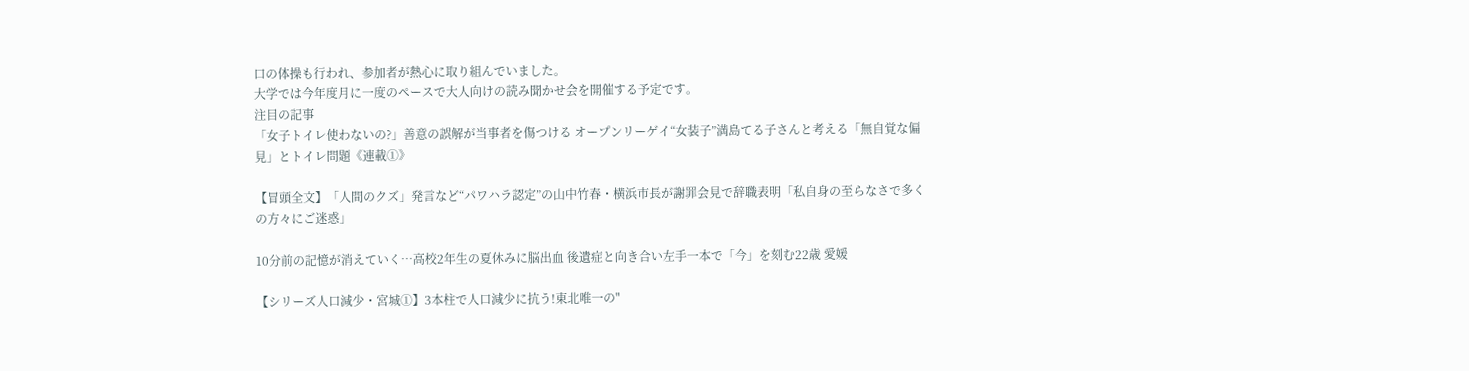口の体操も行われ、参加者が熱心に取り組んでいました。
大学では今年度月に一度のペースで大人向けの読み聞かせ会を開催する予定です。
注目の記事
「女子トイレ使わないの?」善意の誤解が当事者を傷つける オープンリーゲイ“女装子”満島てる子さんと考える「無自覚な偏見」とトイレ問題《連載①》

【冒頭全文】「人間のクズ」発言など“パワハラ認定”の山中竹春・横浜市長が謝罪会見で辞職表明「私自身の至らなさで多くの方々にご迷惑」

10分前の記憶が消えていく…高校2年生の夏休みに脳出血 後遺症と向き合い左手一本で「今」を刻む22歳 愛媛

【シリーズ人口減少・宮城①】3本柱で人口減少に抗う!東北唯一の"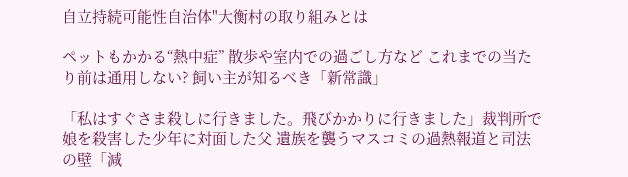自立持続可能性自治体"大衡村の取り組みとは

ペットもかかる“熱中症” 散歩や室内での過ごし方など これまでの当たり前は通用しない? 飼い主が知るべき「新常識」

「私はすぐさま殺しに行きました。飛びかかりに行きました」裁判所で娘を殺害した少年に対面した父 遺族を襲うマスコミの過熱報道と司法の壁「減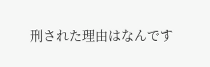刑された理由はなんです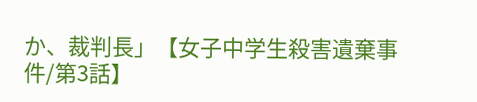か、裁判長」【女子中学生殺害遺棄事件/第3話】